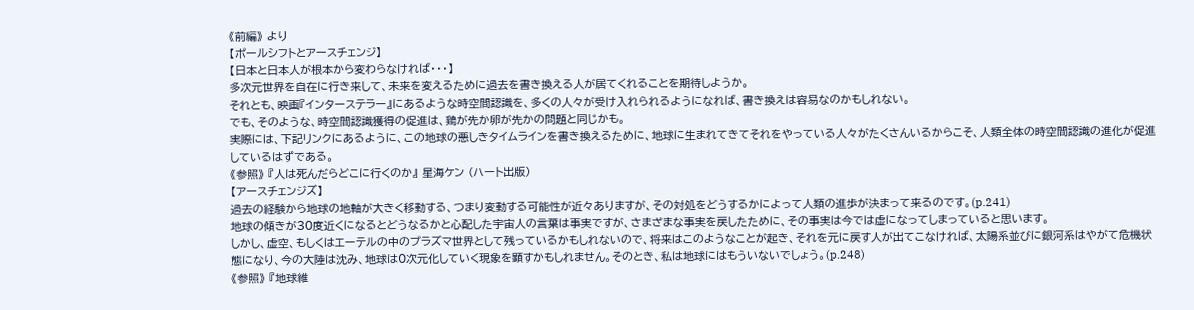《前編》 より
【ポールシフトとアースチェンジ】
【日本と日本人が根本から変わらなければ・・・】
多次元世界を自在に行き来して、未来を変えるために過去を書き換える人が居てくれることを期待しようか。
それとも、映画『インターステラー』にあるような時空間認識を、多くの人々が受け入れられるようになれば、書き換えは容易なのかもしれない。
でも、そのような、時空間認識獲得の促進は、鶏が先か卵が先かの問題と同じかも。
実際には、下記リンクにあるように、この地球の悪しきタイムラインを書き換えるために、地球に生まれてきてそれをやっている人々がたくさんいるからこそ、人類全体の時空間認識の進化が促進しているはずである。
《参照》 『人は死んだらどこに行くのか』 星海ケン (ハート出版)
【アースチェンジズ】
過去の経験から地球の地軸が大きく移動する、つまり変動する可能性が近々ありますが、その対処をどうするかによって人類の進歩が決まって来るのです。(p.241)
地球の傾きが30度近くになるとどうなるかと心配した宇宙人の言葉は事実ですが、さまざまな事実を戻したために、その事実は今では虚になってしまっていると思います。
しかし、虚空、もしくはエーテルの中のプラズマ世界として残っているかもしれないので、将来はこのようなことが起き、それを元に戻す人が出てこなければ、太陽系並びに銀河系はやがて危機状態になり、今の大陸は沈み、地球は0次元化していく現象を顕すかもしれません。そのとき、私は地球にはもういないでしょう。(p.248)
《参照》 『地球維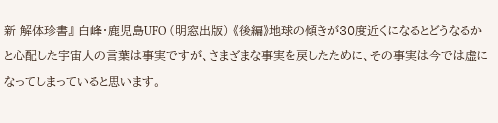新 解体珍書』 白峰・鹿児島UFO (明窓出版) 《後編》地球の傾きが30度近くになるとどうなるかと心配した宇宙人の言葉は事実ですが、さまざまな事実を戻したために、その事実は今では虚になってしまっていると思います。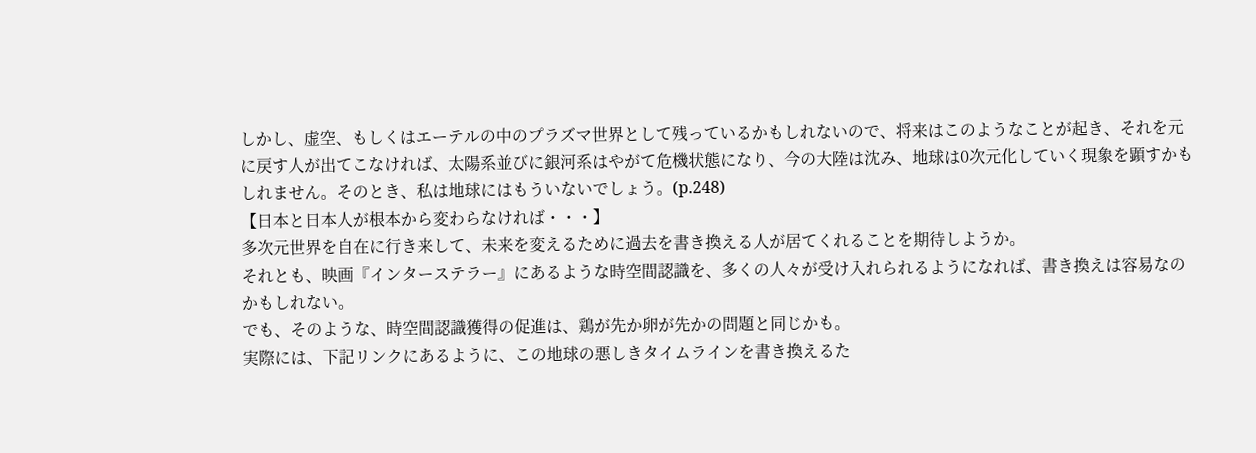しかし、虚空、もしくはエーテルの中のプラズマ世界として残っているかもしれないので、将来はこのようなことが起き、それを元に戻す人が出てこなければ、太陽系並びに銀河系はやがて危機状態になり、今の大陸は沈み、地球は0次元化していく現象を顕すかもしれません。そのとき、私は地球にはもういないでしょう。(p.248)
【日本と日本人が根本から変わらなければ・・・】
多次元世界を自在に行き来して、未来を変えるために過去を書き換える人が居てくれることを期待しようか。
それとも、映画『インターステラー』にあるような時空間認識を、多くの人々が受け入れられるようになれば、書き換えは容易なのかもしれない。
でも、そのような、時空間認識獲得の促進は、鶏が先か卵が先かの問題と同じかも。
実際には、下記リンクにあるように、この地球の悪しきタイムラインを書き換えるた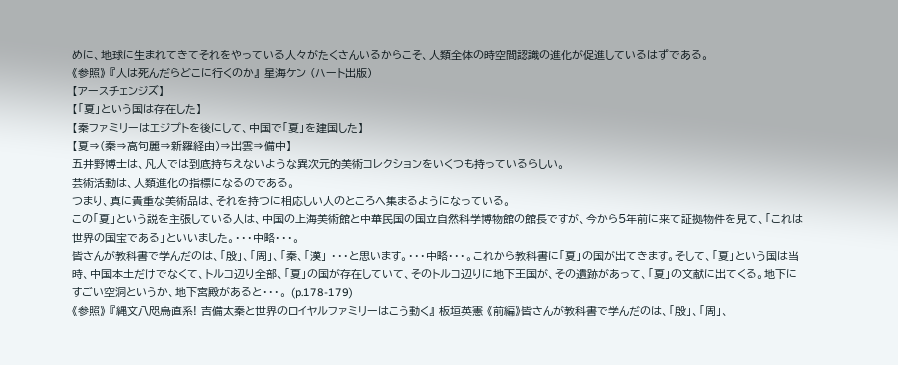めに、地球に生まれてきてそれをやっている人々がたくさんいるからこそ、人類全体の時空間認識の進化が促進しているはずである。
《参照》 『人は死んだらどこに行くのか』 星海ケン (ハート出版)
【アースチェンジズ】
【「夏」という国は存在した】
【秦ファミリーはエジプトを後にして、中国で「夏」を建国した】
【夏⇒(秦⇒高句麗⇒新羅経由)⇒出雲⇒備中】
五井野博士は、凡人では到底持ちえないような異次元的美術コレクションをいくつも持っているらしい。
芸術活動は、人類進化の指標になるのである。
つまり、真に貴重な美術品は、それを持つに相応しい人のところへ集まるようになっている。
この「夏」という説を主張している人は、中国の上海美術館と中華民国の国立自然科学博物館の館長ですが、今から5年前に来て証拠物件を見て、「これは世界の国宝である」といいました。・・・中略・・・。
皆さんが教科書で学んだのは、「殷」、「周」、「秦、「漢」 ・・・と思います。・・・中略・・・。これから教科書に「夏」の国が出てきます。そして、「夏」という国は当時、中国本土だけでなくて、トルコ辺り全部、「夏」の国が存在していて、そのトルコ辺りに地下王国が、その遺跡があって、「夏」の文献に出てくる。地下にすごい空洞というか、地下宮殿があると・・・。 (p.178-179)
《参照》 『縄文八咫烏直系! 吉備太秦と世界のロイヤルファミリーはこう動く』 板垣英憲 《前編》皆さんが教科書で学んだのは、「殷」、「周」、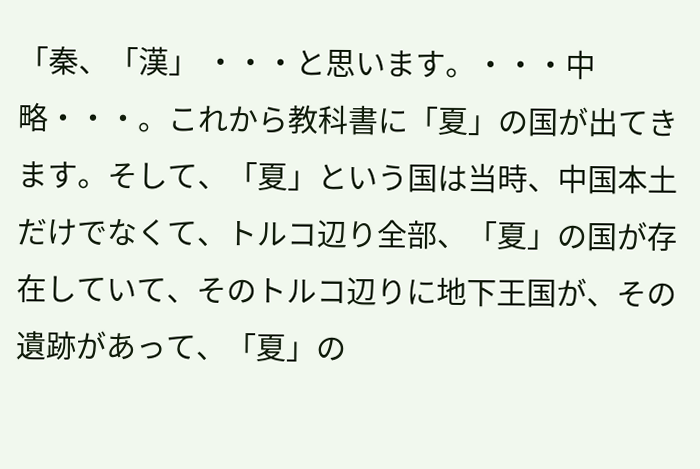「秦、「漢」 ・・・と思います。・・・中略・・・。これから教科書に「夏」の国が出てきます。そして、「夏」という国は当時、中国本土だけでなくて、トルコ辺り全部、「夏」の国が存在していて、そのトルコ辺りに地下王国が、その遺跡があって、「夏」の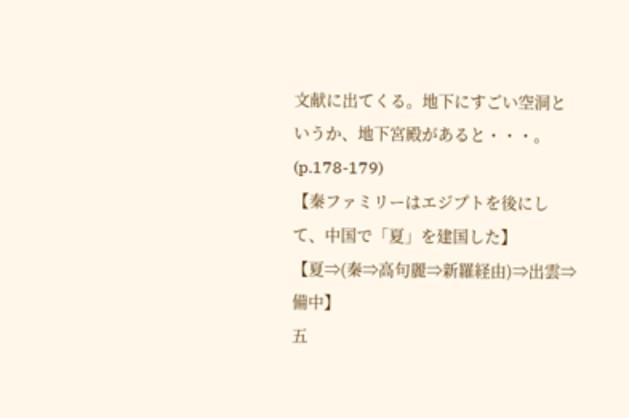文献に出てくる。地下にすごい空洞というか、地下宮殿があると・・・。 (p.178-179)
【秦ファミリーはエジプトを後にして、中国で「夏」を建国した】
【夏⇒(秦⇒高句麗⇒新羅経由)⇒出雲⇒備中】
五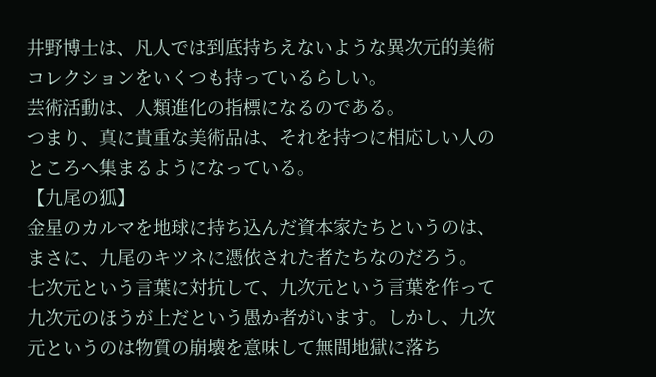井野博士は、凡人では到底持ちえないような異次元的美術コレクションをいくつも持っているらしい。
芸術活動は、人類進化の指標になるのである。
つまり、真に貴重な美術品は、それを持つに相応しい人のところへ集まるようになっている。
【九尾の狐】
金星のカルマを地球に持ち込んだ資本家たちというのは、まさに、九尾のキツネに憑依された者たちなのだろう。
七次元という言葉に対抗して、九次元という言葉を作って九次元のほうが上だという愚か者がいます。しかし、九次元というのは物質の崩壊を意味して無間地獄に落ち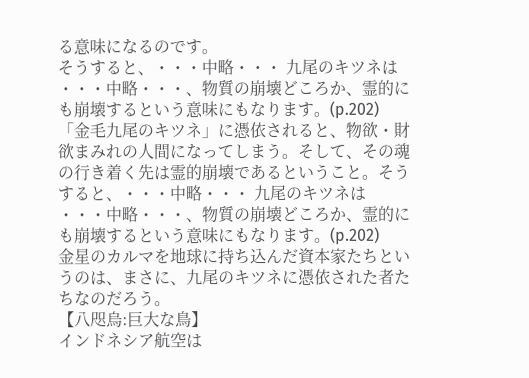る意味になるのです。
そうすると、・・・中略・・・ 九尾のキツネは ・・・中略・・・、物質の崩壊どころか、霊的にも崩壊するという意味にもなります。(p.202)
「金毛九尾のキツネ」に憑依されると、物欲・財欲まみれの人間になってしまう。そして、その魂の行き着く先は霊的崩壊であるということ。そうすると、・・・中略・・・ 九尾のキツネは ・・・中略・・・、物質の崩壊どころか、霊的にも崩壊するという意味にもなります。(p.202)
金星のカルマを地球に持ち込んだ資本家たちというのは、まさに、九尾のキツネに憑依された者たちなのだろう。
【八咫烏:巨大な鳥】
インドネシア航空は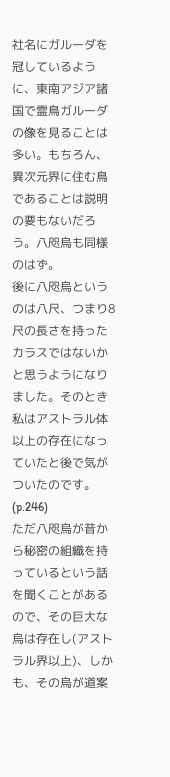社名にガルーダを冠しているように、東南アジア諸国で霊鳥ガルーダの像を見ることは多い。もちろん、異次元界に住む鳥であることは説明の要もないだろう。八咫烏も同様のはず。
後に八咫烏というのは八尺、つまり8尺の長さを持ったカラスではないかと思うようになりました。そのとき私はアストラル体以上の存在になっていたと後で気がついたのです。(p.246)
ただ八咫烏が昔から秘密の組織を持っているという話を聞くことがあるので、その巨大な烏は存在し(アストラル界以上)、しかも、その烏が道案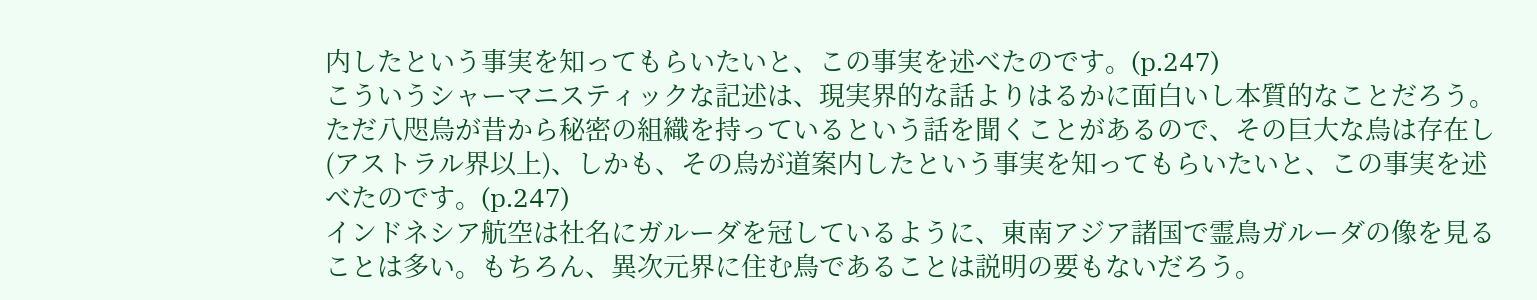内したという事実を知ってもらいたいと、この事実を述べたのです。(p.247)
こういうシャーマニスティックな記述は、現実界的な話よりはるかに面白いし本質的なことだろう。ただ八咫烏が昔から秘密の組織を持っているという話を聞くことがあるので、その巨大な烏は存在し(アストラル界以上)、しかも、その烏が道案内したという事実を知ってもらいたいと、この事実を述べたのです。(p.247)
インドネシア航空は社名にガルーダを冠しているように、東南アジア諸国で霊鳥ガルーダの像を見ることは多い。もちろん、異次元界に住む鳥であることは説明の要もないだろう。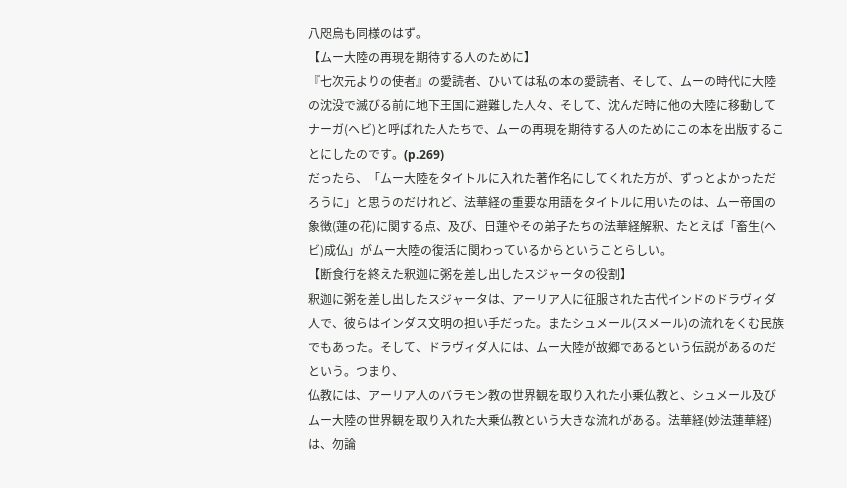八咫烏も同様のはず。
【ムー大陸の再現を期待する人のために】
『七次元よりの使者』の愛読者、ひいては私の本の愛読者、そして、ムーの時代に大陸の沈没で滅びる前に地下王国に避難した人々、そして、沈んだ時に他の大陸に移動してナーガ(ヘビ)と呼ばれた人たちで、ムーの再現を期待する人のためにこの本を出版することにしたのです。(p.269)
だったら、「ムー大陸をタイトルに入れた著作名にしてくれた方が、ずっとよかっただろうに」と思うのだけれど、法華経の重要な用語をタイトルに用いたのは、ムー帝国の象徴(蓮の花)に関する点、及び、日蓮やその弟子たちの法華経解釈、たとえば「畜生(ヘビ)成仏」がムー大陸の復活に関わっているからということらしい。
【断食行を終えた釈迦に粥を差し出したスジャータの役割】
釈迦に粥を差し出したスジャータは、アーリア人に征服された古代インドのドラヴィダ人で、彼らはインダス文明の担い手だった。またシュメール(スメール)の流れをくむ民族でもあった。そして、ドラヴィダ人には、ムー大陸が故郷であるという伝説があるのだという。つまり、
仏教には、アーリア人のバラモン教の世界観を取り入れた小乗仏教と、シュメール及びムー大陸の世界観を取り入れた大乗仏教という大きな流れがある。法華経(妙法蓮華経)は、勿論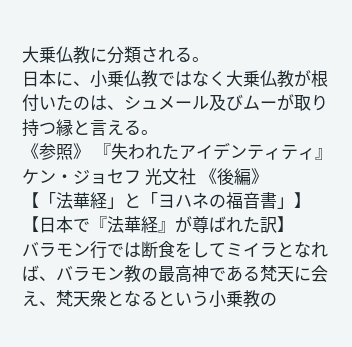大乗仏教に分類される。
日本に、小乗仏教ではなく大乗仏教が根付いたのは、シュメール及びムーが取り持つ縁と言える。
《参照》 『失われたアイデンティティ』 ケン・ジョセフ 光文社 《後編》
【「法華経」と「ヨハネの福音書」】
【日本で『法華経』が尊ばれた訳】
バラモン行では断食をしてミイラとなれば、バラモン教の最高神である梵天に会え、梵天衆となるという小乗教の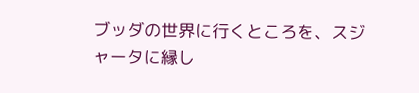ブッダの世界に行くところを、スジャータに縁し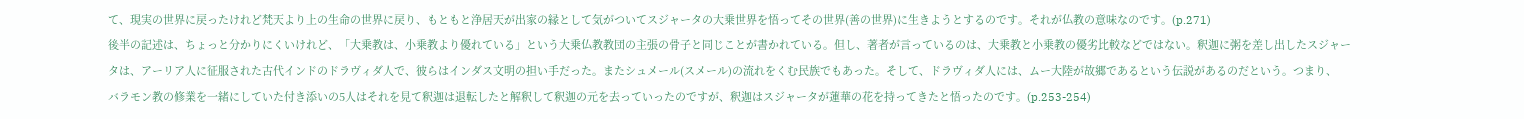て、現実の世界に戻ったけれど梵天より上の生命の世界に戻り、もともと浄居天が出家の縁として気がついてスジャータの大乗世界を悟ってその世界(善の世界)に生きようとするのです。それが仏教の意味なのです。(p.271)
後半の記述は、ちょっと分かりにくいけれど、「大乗教は、小乗教より優れている」という大乗仏教教団の主張の骨子と同じことが書かれている。但し、著者が言っているのは、大乗教と小乗教の優劣比較などではない。釈迦に粥を差し出したスジャータは、アーリア人に征服された古代インドのドラヴィダ人で、彼らはインダス文明の担い手だった。またシュメール(スメール)の流れをくむ民族でもあった。そして、ドラヴィダ人には、ムー大陸が故郷であるという伝説があるのだという。つまり、
バラモン教の修業を一緒にしていた付き添いの5人はそれを見て釈迦は退転したと解釈して釈迦の元を去っていったのですが、釈迦はスジャータが蓮華の花を持ってきたと悟ったのです。(p.253-254)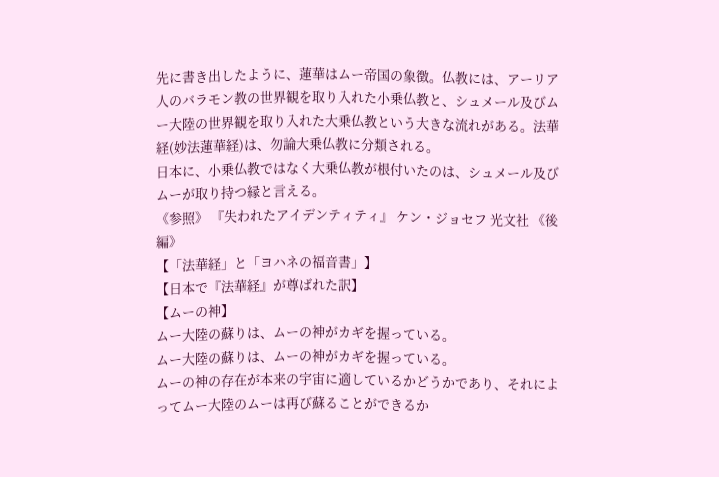先に書き出したように、蓮華はムー帝国の象徴。仏教には、アーリア人のバラモン教の世界観を取り入れた小乗仏教と、シュメール及びムー大陸の世界観を取り入れた大乗仏教という大きな流れがある。法華経(妙法蓮華経)は、勿論大乗仏教に分類される。
日本に、小乗仏教ではなく大乗仏教が根付いたのは、シュメール及びムーが取り持つ縁と言える。
《参照》 『失われたアイデンティティ』 ケン・ジョセフ 光文社 《後編》
【「法華経」と「ヨハネの福音書」】
【日本で『法華経』が尊ばれた訳】
【ムーの神】
ムー大陸の蘇りは、ムーの神がカギを握っている。
ムー大陸の蘇りは、ムーの神がカギを握っている。
ムーの神の存在が本来の宇宙に適しているかどうかであり、それによってムー大陸のムーは再び蘇ることができるか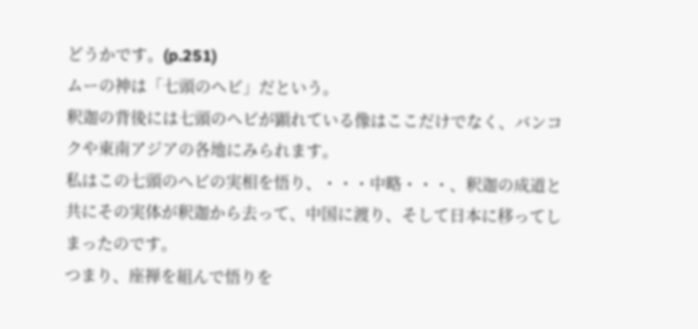どうかです。(p.251)
ムーの神は「七頭のヘビ」だという。
釈迦の背後には七頭のヘビが顕れている像はここだけでなく、バンコクや東南アジアの各地にみられます。
私はこの七頭のヘビの実相を悟り、・・・中略・・・、釈迦の成道と共にその実体が釈迦から去って、中国に渡り、そして日本に移ってしまったのです。
つまり、座禅を組んで悟りを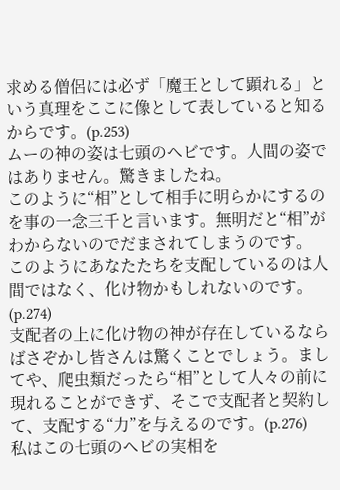求める僧侶には必ず「魔王として顕れる」という真理をここに像として表していると知るからです。(p.253)
ムーの神の姿は七頭のヘビです。人間の姿ではありません。驚きましたね。
このように“相”として相手に明らかにするのを事の一念三千と言います。無明だと“相”がわからないのでだまされてしまうのです。
このようにあなたたちを支配しているのは人間ではなく、化け物かもしれないのです。(p.274)
支配者の上に化け物の神が存在しているならばさぞかし皆さんは驚くことでしょう。ましてや、爬虫類だったら“相”として人々の前に現れることができず、そこで支配者と契約して、支配する“力”を与えるのです。(p.276)
私はこの七頭のヘビの実相を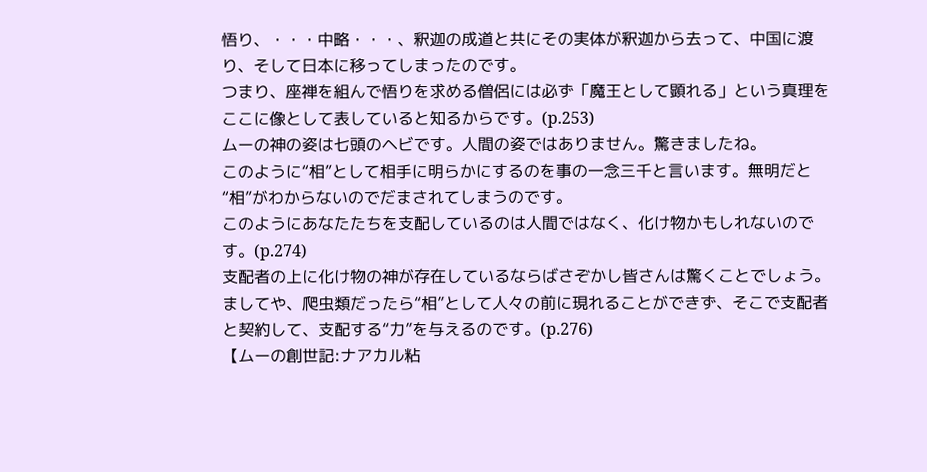悟り、・・・中略・・・、釈迦の成道と共にその実体が釈迦から去って、中国に渡り、そして日本に移ってしまったのです。
つまり、座禅を組んで悟りを求める僧侶には必ず「魔王として顕れる」という真理をここに像として表していると知るからです。(p.253)
ムーの神の姿は七頭のヘビです。人間の姿ではありません。驚きましたね。
このように“相”として相手に明らかにするのを事の一念三千と言います。無明だと“相”がわからないのでだまされてしまうのです。
このようにあなたたちを支配しているのは人間ではなく、化け物かもしれないのです。(p.274)
支配者の上に化け物の神が存在しているならばさぞかし皆さんは驚くことでしょう。ましてや、爬虫類だったら“相”として人々の前に現れることができず、そこで支配者と契約して、支配する“力”を与えるのです。(p.276)
【ムーの創世記:ナアカル粘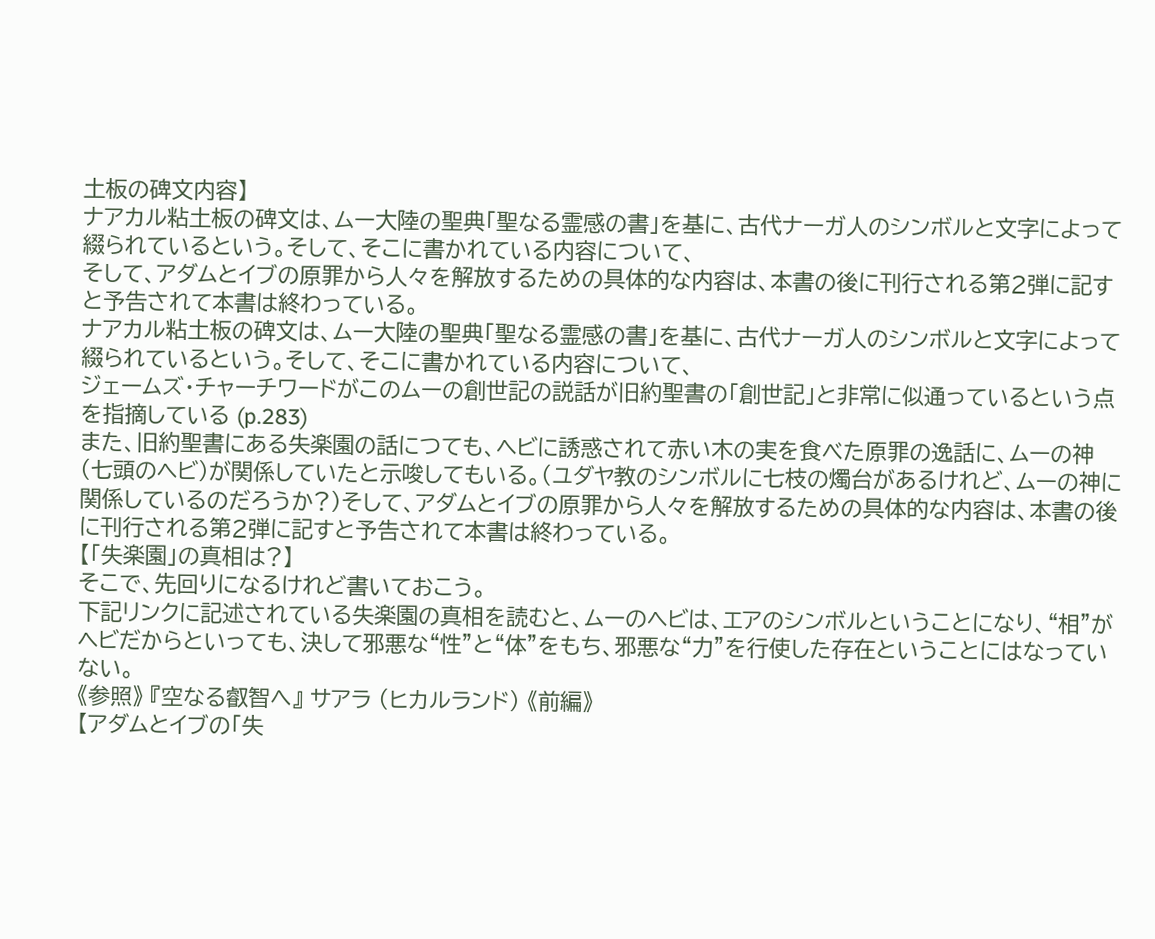土板の碑文内容】
ナアカル粘土板の碑文は、ムー大陸の聖典「聖なる霊感の書」を基に、古代ナーガ人のシンボルと文字によって綴られているという。そして、そこに書かれている内容について、
そして、アダムとイブの原罪から人々を解放するための具体的な内容は、本書の後に刊行される第2弾に記すと予告されて本書は終わっている。
ナアカル粘土板の碑文は、ムー大陸の聖典「聖なる霊感の書」を基に、古代ナーガ人のシンボルと文字によって綴られているという。そして、そこに書かれている内容について、
ジェームズ・チャーチワードがこのムーの創世記の説話が旧約聖書の「創世記」と非常に似通っているという点を指摘している (p.283)
また、旧約聖書にある失楽園の話につても、ヘビに誘惑されて赤い木の実を食べた原罪の逸話に、ムーの神(七頭のヘビ)が関係していたと示唆してもいる。(ユダヤ教のシンボルに七枝の燭台があるけれど、ムーの神に関係しているのだろうか?)そして、アダムとイブの原罪から人々を解放するための具体的な内容は、本書の後に刊行される第2弾に記すと予告されて本書は終わっている。
【「失楽園」の真相は?】
そこで、先回りになるけれど書いておこう。
下記リンクに記述されている失楽園の真相を読むと、ムーのヘビは、エアのシンボルということになり、“相”がヘビだからといっても、決して邪悪な“性”と“体”をもち、邪悪な“力”を行使した存在ということにはなっていない。
《参照》 『空なる叡智へ』 サアラ (ヒカルランド) 《前編》
【アダムとイブの「失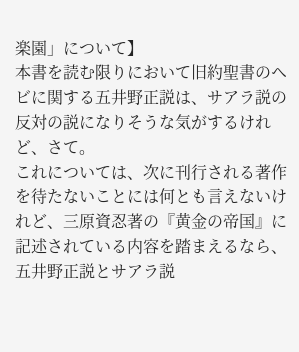楽園」について】
本書を読む限りにおいて旧約聖書のヘビに関する五井野正説は、サアラ説の反対の説になりそうな気がするけれど、さて。
これについては、次に刊行される著作を待たないことには何とも言えないけれど、三原資忍著の『黄金の帝国』に記述されている内容を踏まえるなら、五井野正説とサアラ説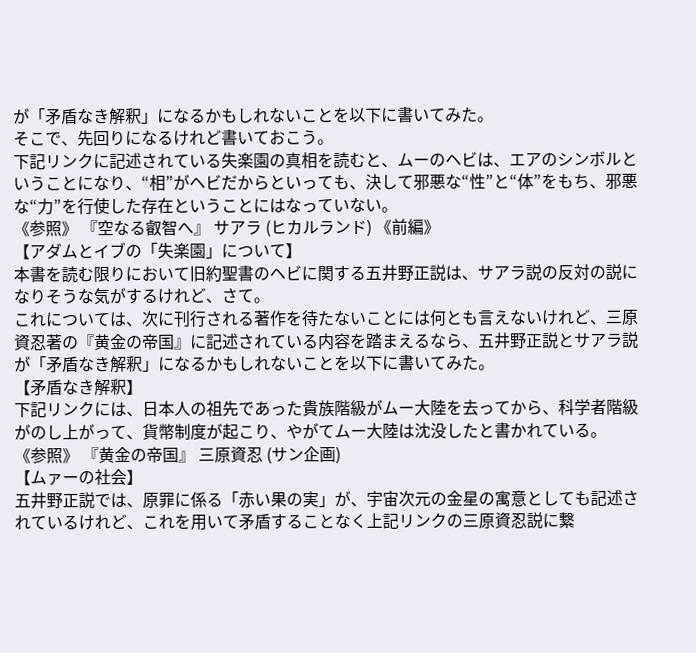が「矛盾なき解釈」になるかもしれないことを以下に書いてみた。
そこで、先回りになるけれど書いておこう。
下記リンクに記述されている失楽園の真相を読むと、ムーのヘビは、エアのシンボルということになり、“相”がヘビだからといっても、決して邪悪な“性”と“体”をもち、邪悪な“力”を行使した存在ということにはなっていない。
《参照》 『空なる叡智へ』 サアラ (ヒカルランド) 《前編》
【アダムとイブの「失楽園」について】
本書を読む限りにおいて旧約聖書のヘビに関する五井野正説は、サアラ説の反対の説になりそうな気がするけれど、さて。
これについては、次に刊行される著作を待たないことには何とも言えないけれど、三原資忍著の『黄金の帝国』に記述されている内容を踏まえるなら、五井野正説とサアラ説が「矛盾なき解釈」になるかもしれないことを以下に書いてみた。
【矛盾なき解釈】
下記リンクには、日本人の祖先であった貴族階級がムー大陸を去ってから、科学者階級がのし上がって、貨幣制度が起こり、やがてムー大陸は沈没したと書かれている。
《参照》 『黄金の帝国』 三原資忍 (サン企画)
【ムァーの社会】
五井野正説では、原罪に係る「赤い果の実」が、宇宙次元の金星の寓意としても記述されているけれど、これを用いて矛盾することなく上記リンクの三原資忍説に繋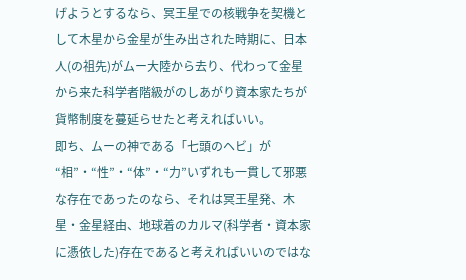げようとするなら、冥王星での核戦争を契機として木星から金星が生み出された時期に、日本人(の祖先)がムー大陸から去り、代わって金星から来た科学者階級がのしあがり資本家たちが貨幣制度を蔓延らせたと考えればいい。
即ち、ムーの神である「七頭のヘビ」が“相”・“性”・“体”・“力”いずれも一貫して邪悪な存在であったのなら、それは冥王星発、木星・金星経由、地球着のカルマ(科学者・資本家に憑依した)存在であると考えればいいのではな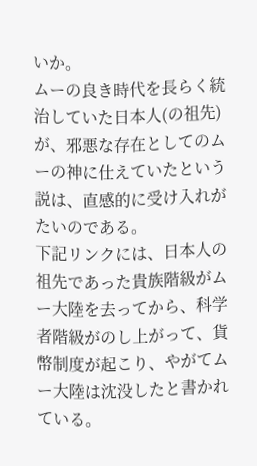いか。
ムーの良き時代を長らく統治していた日本人(の祖先)が、邪悪な存在としてのムーの神に仕えていたという説は、直感的に受け入れがたいのである。
下記リンクには、日本人の祖先であった貴族階級がムー大陸を去ってから、科学者階級がのし上がって、貨幣制度が起こり、やがてムー大陸は沈没したと書かれている。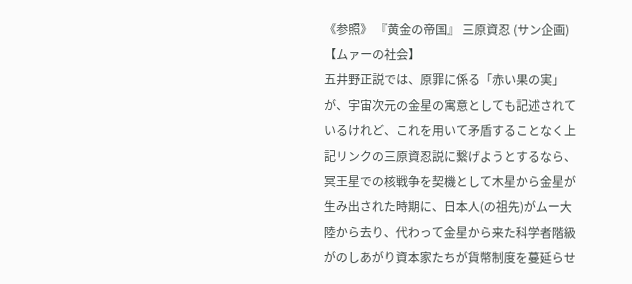《参照》 『黄金の帝国』 三原資忍 (サン企画)
【ムァーの社会】
五井野正説では、原罪に係る「赤い果の実」が、宇宙次元の金星の寓意としても記述されているけれど、これを用いて矛盾することなく上記リンクの三原資忍説に繋げようとするなら、冥王星での核戦争を契機として木星から金星が生み出された時期に、日本人(の祖先)がムー大陸から去り、代わって金星から来た科学者階級がのしあがり資本家たちが貨幣制度を蔓延らせ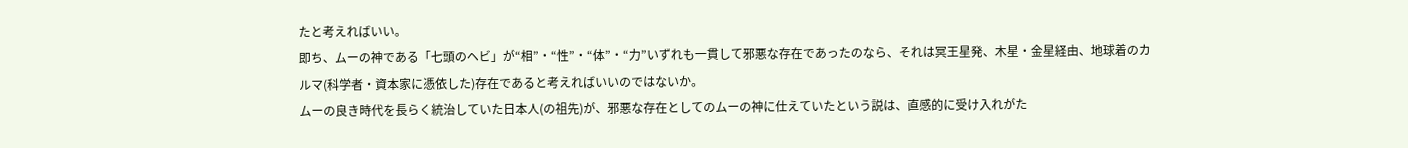たと考えればいい。
即ち、ムーの神である「七頭のヘビ」が“相”・“性”・“体”・“力”いずれも一貫して邪悪な存在であったのなら、それは冥王星発、木星・金星経由、地球着のカルマ(科学者・資本家に憑依した)存在であると考えればいいのではないか。
ムーの良き時代を長らく統治していた日本人(の祖先)が、邪悪な存在としてのムーの神に仕えていたという説は、直感的に受け入れがた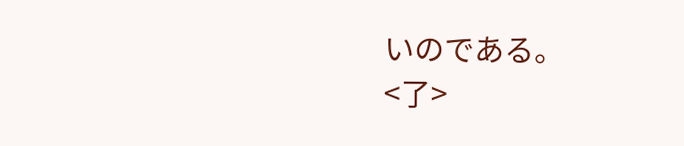いのである。
<了>